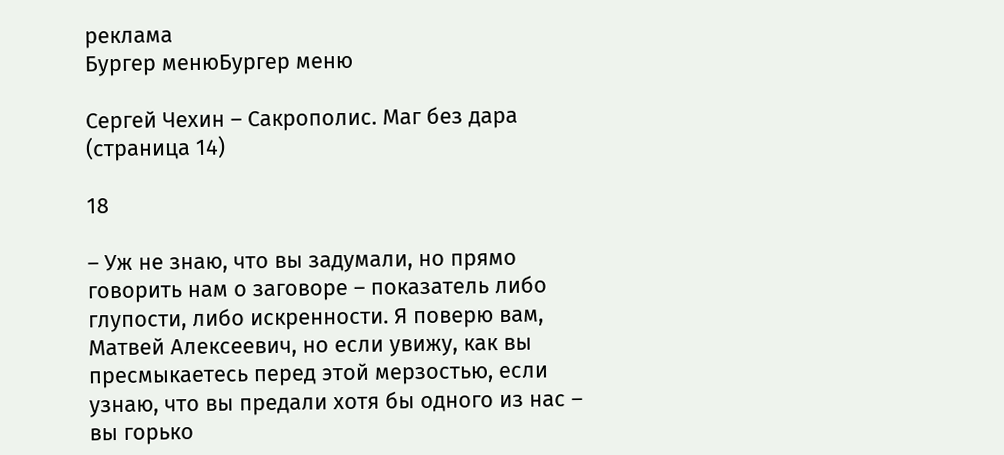реклама
Бургер менюБургер меню

Сергей Чехин – Сакрополис. Маг без дара (страница 14)

18

– Уж не знаю, что вы задумали, но прямо говорить нам о заговоре – показатель либо глупости, либо искренности. Я поверю вам, Матвей Алексеевич, но если увижу, как вы пресмыкаетесь перед этой мерзостью, если узнаю, что вы предали хотя бы одного из нас – вы горько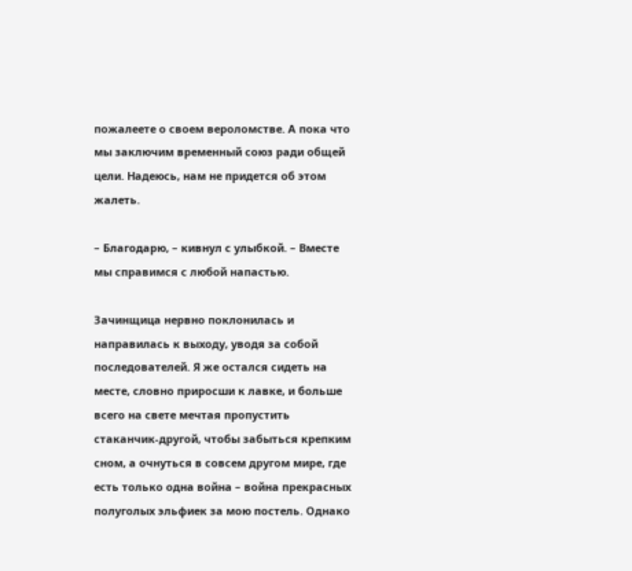пожалеете о своем вероломстве. А пока что мы заключим временный союз ради общей цели. Надеюсь, нам не придется об этом жалеть.

– Благодарю, – кивнул с улыбкой. – Вместе мы справимся с любой напастью.

Зачинщица нервно поклонилась и направилась к выходу, уводя за собой последователей. Я же остался сидеть на месте, словно приросши к лавке, и больше всего на свете мечтая пропустить стаканчик-другой, чтобы забыться крепким сном, а очнуться в совсем другом мире, где есть только одна война – война прекрасных полуголых эльфиек за мою постель. Однако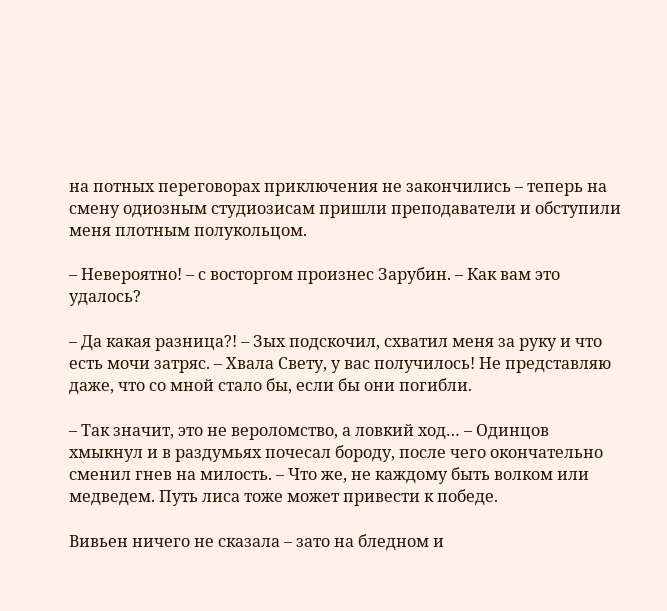на потных переговорах приключения не закончились – теперь на смену одиозным студиозисам пришли преподаватели и обступили меня плотным полукольцом.

– Невероятно! – с восторгом произнес Зарубин. – Как вам это удалось?

– Да какая разница?! – Зых подскочил, схватил меня за руку и что есть мочи затряс. – Хвала Свету, у вас получилось! Не представляю даже, что со мной стало бы, если бы они погибли.

– Так значит, это не вероломство, а ловкий ход… – Одинцов хмыкнул и в раздумьях почесал бороду, после чего окончательно сменил гнев на милость. – Что же, не каждому быть волком или медведем. Путь лиса тоже может привести к победе.

Вивьен ничего не сказала – зато на бледном и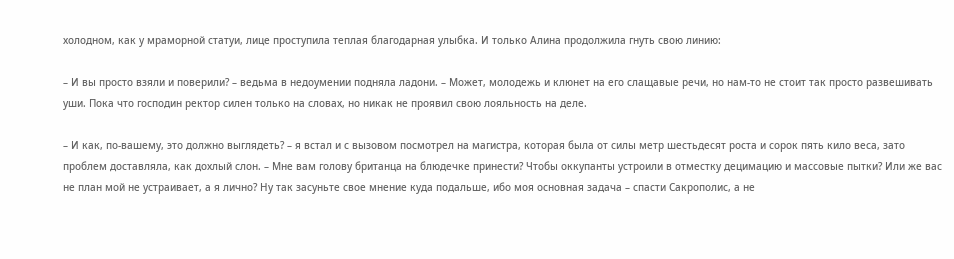холодном, как у мраморной статуи, лице проступила теплая благодарная улыбка. И только Алина продолжила гнуть свою линию:

– И вы просто взяли и поверили? – ведьма в недоумении подняла ладони. – Может, молодежь и клюнет на его слащавые речи, но нам-то не стоит так просто развешивать уши. Пока что господин ректор силен только на словах, но никак не проявил свою лояльность на деле.

– И как, по-вашему, это должно выглядеть? – я встал и с вызовом посмотрел на магистра, которая была от силы метр шестьдесят роста и сорок пять кило веса, зато проблем доставляла, как дохлый слон. – Мне вам голову британца на блюдечке принести? Чтобы оккупанты устроили в отместку децимацию и массовые пытки? Или же вас не план мой не устраивает, а я лично? Ну так засуньте свое мнение куда подальше, ибо моя основная задача – спасти Сакрополис, а не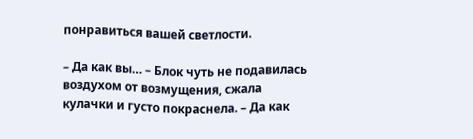понравиться вашей светлости.

– Да как вы… – Блок чуть не подавилась воздухом от возмущения, сжала кулачки и густо покраснела. – Да как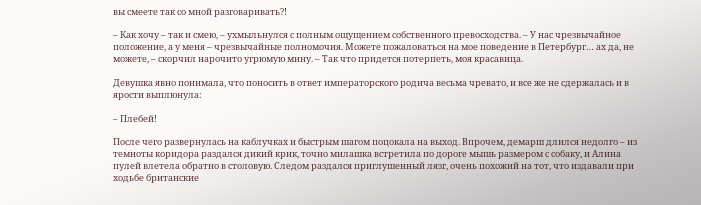вы смеете так со мной разговаривать?!

– Как хочу – так и смею, – ухмыльнулся с полным ощущением собственного превосходства. – У нас чрезвычайное положение, а у меня – чрезвычайные полномочия. Можете пожаловаться на мое поведение в Петербург… ах да, не можете, – скорчил нарочито угрюмую мину. – Так что придется потерпеть, моя красавица.

Девушка явно понимала, что поносить в ответ императорского родича весьма чревато, и все же не сдержалась и в ярости выплюнула:

– Плебей!

После чего развернулась на каблучках и быстрым шагом поцокала на выход. Впрочем, демарш длился недолго – из темноты коридора раздался дикий крик, точно милашка встретила по дороге мышь размером с собаку, и Алина пулей влетела обратно в столовую. Следом раздался приглушенный лязг, очень похожий на тот, что издавали при ходьбе британские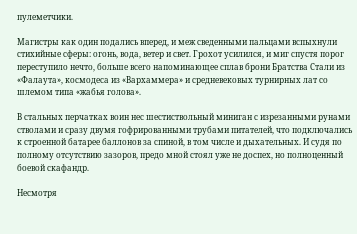пулеметчики.

Магистры как один подались вперед, и меж сведенными пальцами вспыхнули стихийные сферы: огонь, вода, ветер и свет. Грохот усилился, и миг спустя порог переступило нечто, больше всего напоминающее сплав брони Братства Стали из «Фалаута», космодеса из «Вархаммера» и средневековых турнирных лат со шлемом типа «жабья голова».

В стальных перчатках воин нес шестиствольный миниган с изрезанными рунами стволами и сразу двумя гофрированными трубами питателей, что подключались к строенной батарее баллонов за спиной, в том числе и дыхательных. И судя по полному отсутствию зазоров, предо мной стоял уже не доспех, но полноценный боевой скафандр.

Несмотря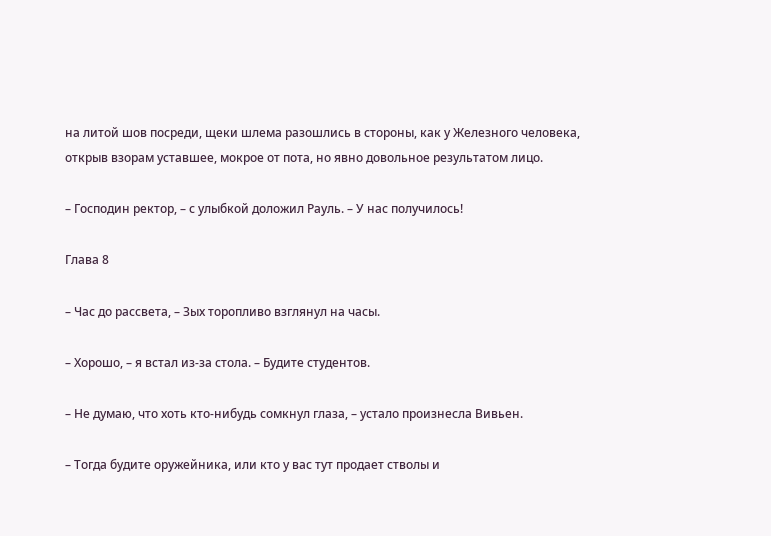на литой шов посреди, щеки шлема разошлись в стороны, как у Железного человека, открыв взорам уставшее, мокрое от пота, но явно довольное результатом лицо.

– Господин ректор, – с улыбкой доложил Рауль. – У нас получилось!

Глава 8

– Час до рассвета, – Зых торопливо взглянул на часы.

– Хорошо, – я встал из-за стола. – Будите студентов.

– Не думаю, что хоть кто-нибудь сомкнул глаза, – устало произнесла Вивьен.

– Тогда будите оружейника, или кто у вас тут продает стволы и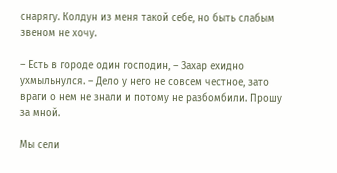снарягу. Колдун из меня такой себе, но быть слабым звеном не хочу.

– Есть в городе один господин, – Захар ехидно ухмыльнулся. – Дело у него не совсем честное, зато враги о нем не знали и потому не разбомбили. Прошу за мной.

Мы сели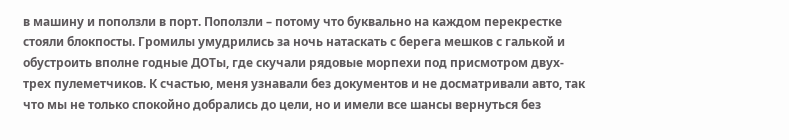в машину и поползли в порт. Поползли – потому что буквально на каждом перекрестке стояли блокпосты. Громилы умудрились за ночь натаскать с берега мешков с галькой и обустроить вполне годные ДОТы, где скучали рядовые морпехи под присмотром двух-трех пулеметчиков. К счастью, меня узнавали без документов и не досматривали авто, так что мы не только спокойно добрались до цели, но и имели все шансы вернуться без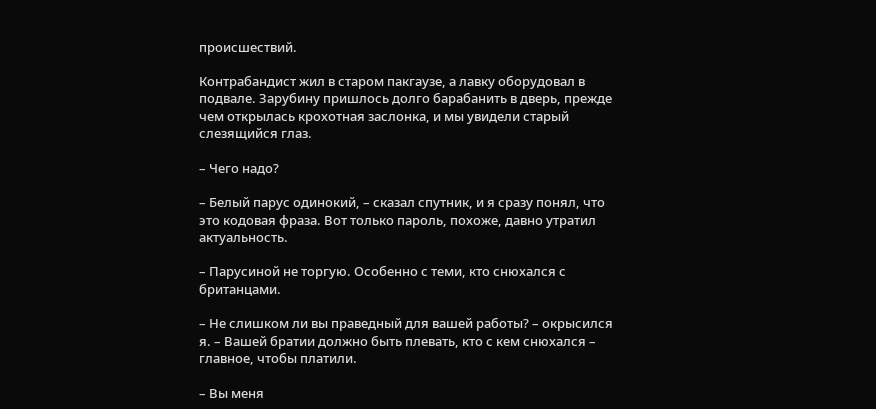происшествий.

Контрабандист жил в старом пакгаузе, а лавку оборудовал в подвале. Зарубину пришлось долго барабанить в дверь, прежде чем открылась крохотная заслонка, и мы увидели старый слезящийся глаз.

– Чего надо?

– Белый парус одинокий, – сказал спутник, и я сразу понял, что это кодовая фраза. Вот только пароль, похоже, давно утратил актуальность.

– Парусиной не торгую. Особенно с теми, кто снюхался с британцами.

– Не слишком ли вы праведный для вашей работы? – окрысился я. – Вашей братии должно быть плевать, кто с кем снюхался – главное, чтобы платили.

– Вы меня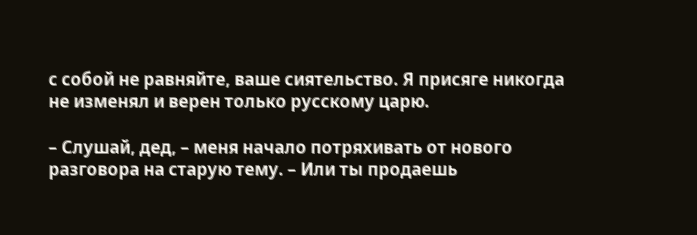с собой не равняйте, ваше сиятельство. Я присяге никогда не изменял и верен только русскому царю.

– Слушай, дед, – меня начало потряхивать от нового разговора на старую тему. – Или ты продаешь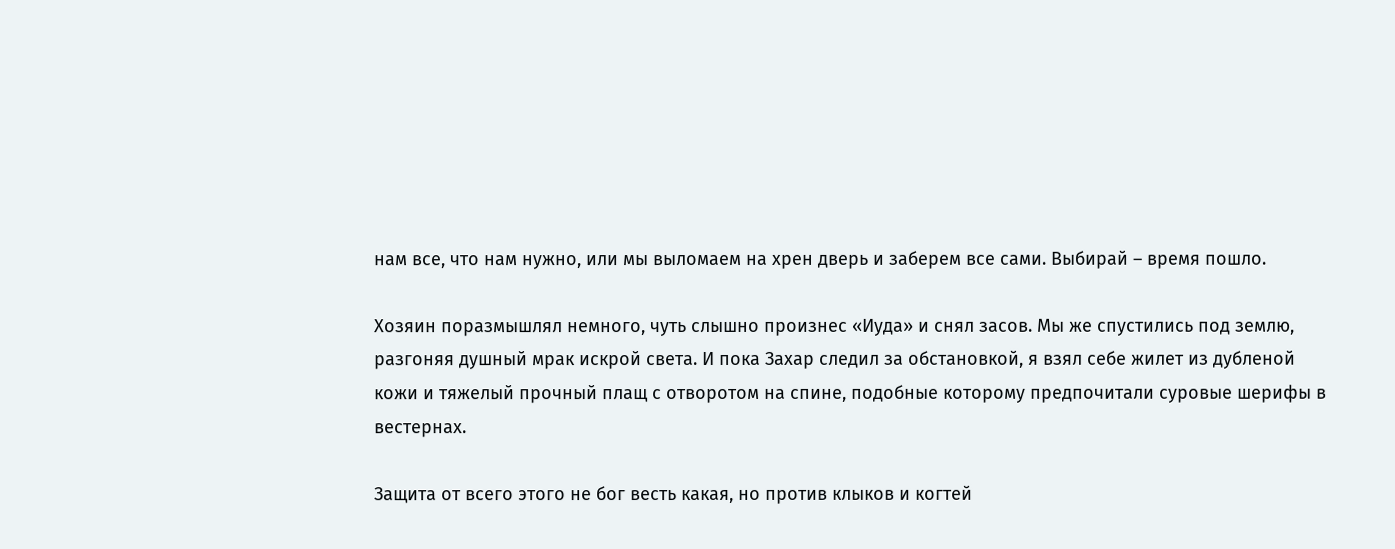нам все, что нам нужно, или мы выломаем на хрен дверь и заберем все сами. Выбирай – время пошло.

Хозяин поразмышлял немного, чуть слышно произнес «Иуда» и снял засов. Мы же спустились под землю, разгоняя душный мрак искрой света. И пока Захар следил за обстановкой, я взял себе жилет из дубленой кожи и тяжелый прочный плащ с отворотом на спине, подобные которому предпочитали суровые шерифы в вестернах.

Защита от всего этого не бог весть какая, но против клыков и когтей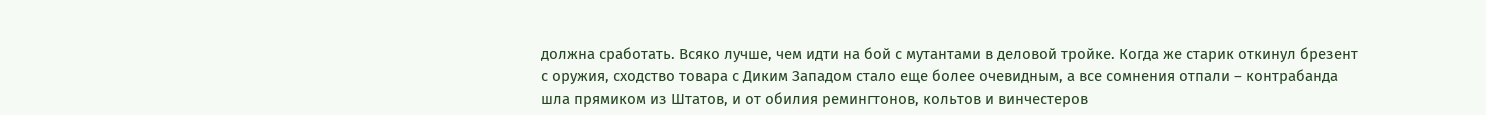должна сработать. Всяко лучше, чем идти на бой с мутантами в деловой тройке. Когда же старик откинул брезент с оружия, сходство товара с Диким Западом стало еще более очевидным, а все сомнения отпали – контрабанда шла прямиком из Штатов, и от обилия ремингтонов, кольтов и винчестеров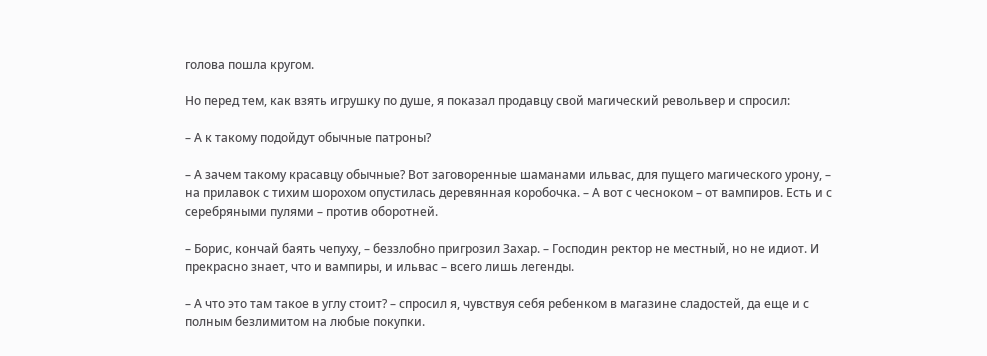голова пошла кругом.

Но перед тем, как взять игрушку по душе, я показал продавцу свой магический револьвер и спросил:

– А к такому подойдут обычные патроны?

– А зачем такому красавцу обычные? Вот заговоренные шаманами ильвас, для пущего магического урону, – на прилавок с тихим шорохом опустилась деревянная коробочка. – А вот с чесноком – от вампиров. Есть и с серебряными пулями – против оборотней.

– Борис, кончай баять чепуху, – беззлобно пригрозил Захар. – Господин ректор не местный, но не идиот. И прекрасно знает, что и вампиры, и ильвас – всего лишь легенды.

– А что это там такое в углу стоит? – спросил я, чувствуя себя ребенком в магазине сладостей, да еще и с полным безлимитом на любые покупки.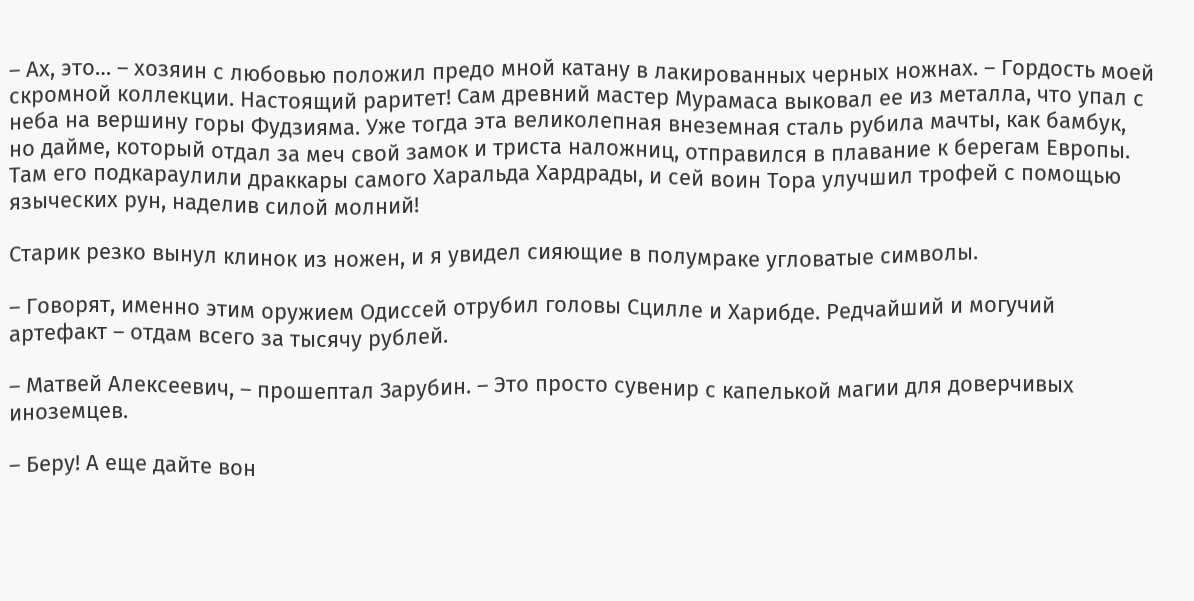– Ах, это… – хозяин с любовью положил предо мной катану в лакированных черных ножнах. – Гордость моей скромной коллекции. Настоящий раритет! Сам древний мастер Мурамаса выковал ее из металла, что упал с неба на вершину горы Фудзияма. Уже тогда эта великолепная внеземная сталь рубила мачты, как бамбук, но дайме, который отдал за меч свой замок и триста наложниц, отправился в плавание к берегам Европы. Там его подкараулили драккары самого Харальда Хардрады, и сей воин Тора улучшил трофей с помощью языческих рун, наделив силой молний!

Старик резко вынул клинок из ножен, и я увидел сияющие в полумраке угловатые символы.

– Говорят, именно этим оружием Одиссей отрубил головы Сцилле и Харибде. Редчайший и могучий артефакт – отдам всего за тысячу рублей.

– Матвей Алексеевич, – прошептал Зарубин. – Это просто сувенир с капелькой магии для доверчивых иноземцев.

– Беру! А еще дайте вон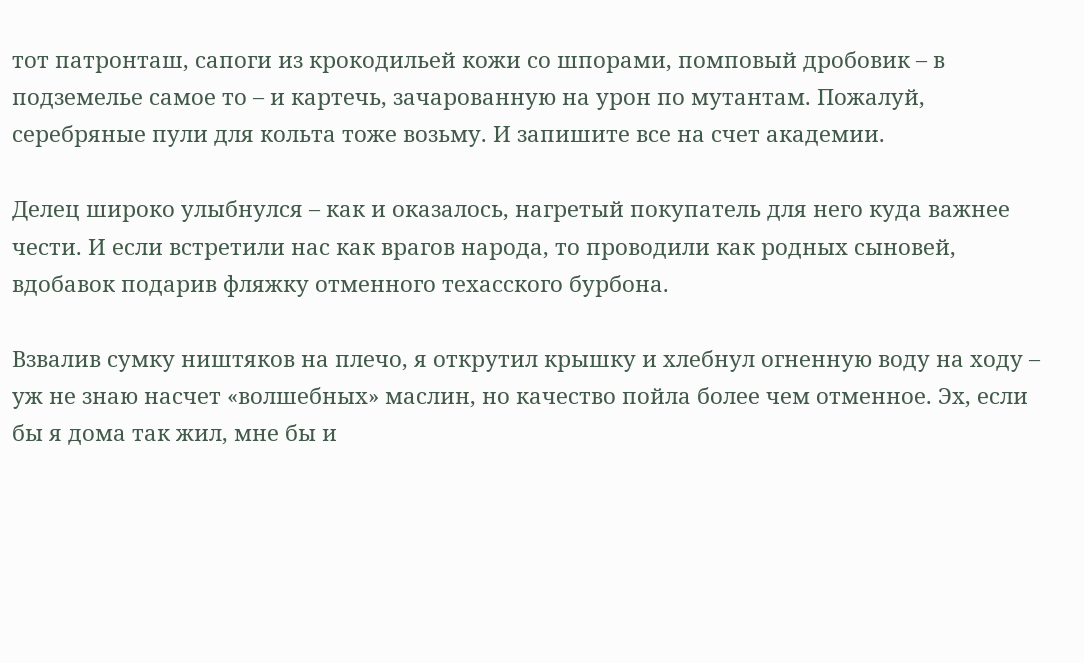тот патронташ, сапоги из крокодильей кожи со шпорами, помповый дробовик – в подземелье самое то – и картечь, зачарованную на урон по мутантам. Пожалуй, серебряные пули для кольта тоже возьму. И запишите все на счет академии.

Делец широко улыбнулся – как и оказалось, нагретый покупатель для него куда важнее чести. И если встретили нас как врагов народа, то проводили как родных сыновей, вдобавок подарив фляжку отменного техасского бурбона.

Взвалив сумку ништяков на плечо, я открутил крышку и хлебнул огненную воду на ходу – уж не знаю насчет «волшебных» маслин, но качество пойла более чем отменное. Эх, если бы я дома так жил, мне бы и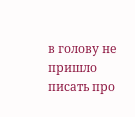в голову не пришло писать про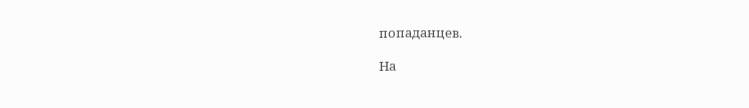попаданцев.

На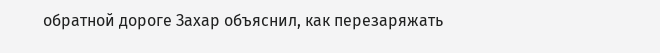обратной дороге Захар объяснил, как перезаряжать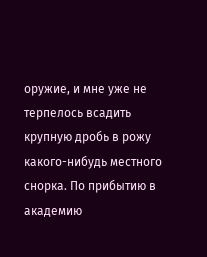оружие, и мне уже не терпелось всадить крупную дробь в рожу какого-нибудь местного снорка. По прибытию в академию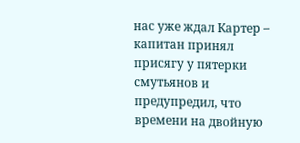нас уже ждал Картер – капитан принял присягу у пятерки смутьянов и предупредил, что времени на двойную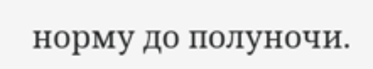норму до полуночи.